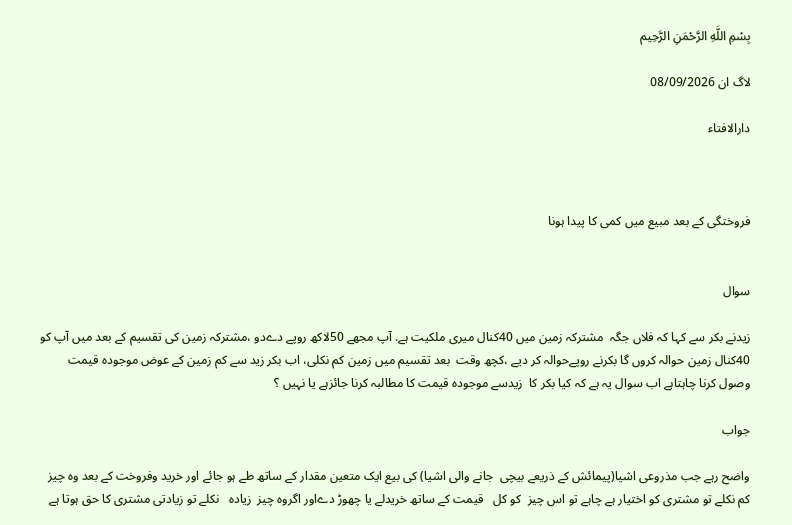بِسْمِ اللَّهِ الرَّحْمَنِ الرَّحِيم

لاگ ان 08/09/2026

دارالافتاء



فروختگی کے بعد مبیع میں کمی کا پیدا ہونا


سوال

زیدنے بکر سے کہا کہ فلاں جگہ  مشترکہ زمین میں 40کنال میری ملکیت ہے. آپ مجھے 50لاکھ روپے دےدو ،مشترکہ زمین کی تقسیم کے بعد میں آپ کو 40کنال زمین حوالہ کروں گا بکرنے روپےحوالہ کر دیے ،کچھ وقت  بعد تقسیم میں زمین کم نکلی، اب بکر زید سے کم زمین کے عوض موجودہ قیمت وصول کرنا چاہتاہے اب سوال یہ ہے کہ کیا بکر کا  زیدسے موجودہ قیمت کا مطالبہ کرنا جائزہے یا نہیں ؟

جواب

واضح رہے جب مذروعی اشیا(پیمائش کے ذریعے بیچی  جانے والی اشیا) کی بیع ایک متعین مقدار کے ساتھ طے ہو جائے اور خرید وفروخت کے بعد وہ چیز كم نكلے تو مشتری کو اختیار ہے چاہے تو اس چیز  كو كل   قيمت كے ساتھ خریدلے یا چھوڑ دےاور اگروہ چیز  زیادہ   نکلے تو زیادتی مشتری کا حق ہوتا ہے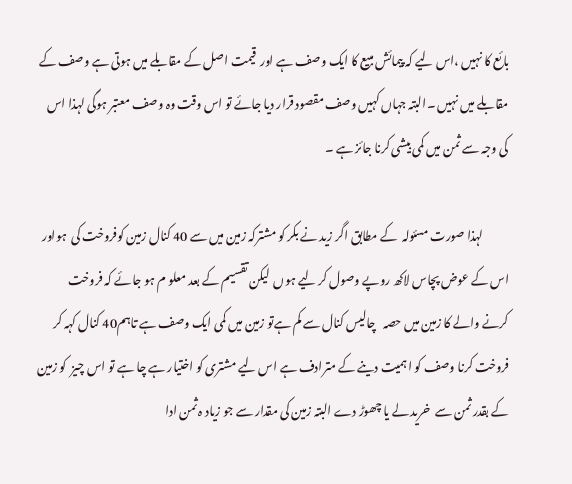بائع کا نہیں ،اس لیے کہ پیمائش مبیع کا ایک وصف ہے اور  قیمت اصل کے مقابلے میں ہوتی ہے وصف کے مقابلے میں نہیں ۔البتہ جہاں کہیں وصف مقصود قرار دیا جائے تو اس وقت وہ وصف معتبر ہوگی لہذا اس کی وجہ سے ثمن میں کمی بیشی کرنا جائز ہے ۔

           لہذا صورت مسئولہ  کے مطابق اگر زید نے بکر کو مشترکہ زمین میں سے 40 کنال زمین کوفروخت کی  ہواور اس کے عوض پچاس لاکھ روپے وصول کر لیے ہوں  لیکن تقسیم کے بعد معلو م ہو جائے کہ فروخت  کرنے والے کا زمین میں حصہ   چالیس کنال سے کم ہےتو زمین میں کمی ایک وصف ہے تاہم40 کنال کہہ کر فروخت کرنا وصف کو اہمیت دینے کے مترادف ہے اس لیے مشتری کو اختیار ہے چا ہے تو اس چیز  کو زمین کے بقدر ثمن سے  خرید لے یا چھوڑ دے البتہ زمین کی مقدار سے جو زیاد ہ ثمن ادا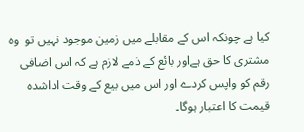کیا ہے چونکہ اس کے مقابلے میں زمین موجود نہیں تو  وہ مشتری کا حق ہےاور بائع کے ذمے لازم ہے کہ اس اضافی رقم کو واپس کردے اور اس ميں بيع كے وقت اداشدہ  قیمت کا اعتبار ہوگا۔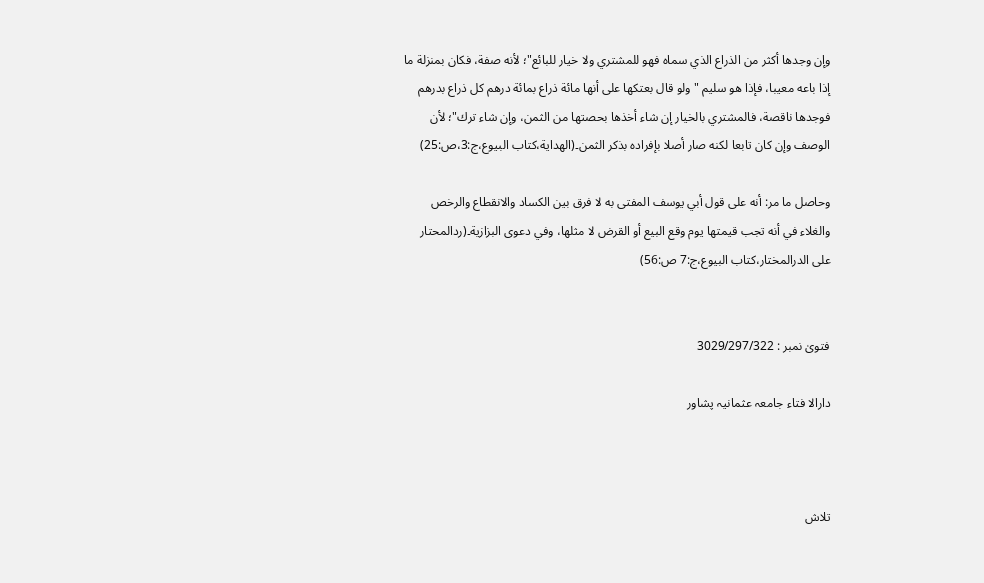وإن وجدها أكثر من الذراع الذي سماه فهو للمشتري ولا خيار للبائع"؛ لأنه صفة، فكان بمنزلة ما إذا باعه معيبا، فإذا هو سليم "ولو قال بعتكها على أنها مائة ذراع بمائة درهم كل ذراع بدرهم فوجدها ناقصة، فالمشتري بالخيار إن شاء أخذها بحصتها من الثمن، وإن شاء ترك"؛ لأن الوصف وإن كان تابعا لكنه صار أصلا بإفراده بذكر الثمن۔(الهداية،كتاب البيوع،ج:3،ص:25)

وحاصل ما مر: أنه على قول أبي يوسف المفتى به لا فرق بين الكساد والانقطاع والرخص والغلاء في أنه تجب قيمتها يوم وقع البيع أو القرض لا مثلها، وفي دعوى البزازية۔(ردالمحتار علی الدرالمختار،کتاب البیوع،ج:7 ص:56)


فتویٰ نمبر : 3029/297/322

دارالا فتاء جامعہ عثمانیہ پشاور



تلاش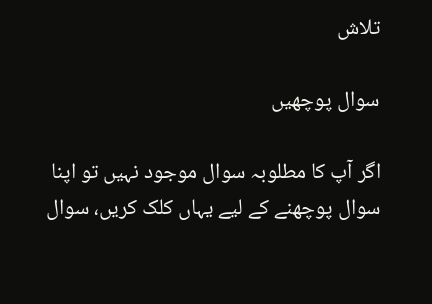تلاش

سوال پوچھیں

اگر آپ کا مطلوبہ سوال موجود نہیں تو اپنا سوال پوچھنے کے لیے یہاں کلک کریں، سوال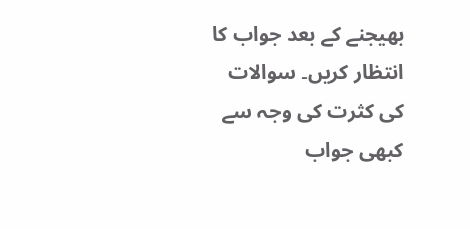بھیجنے کے بعد جواب کا انتظار کریں۔ سوالات کی کثرت کی وجہ سے کبھی جواب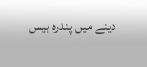دینے میں پندرہ بیس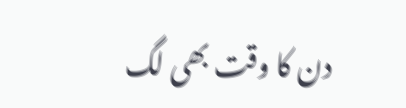دن کا وقت بھی لگ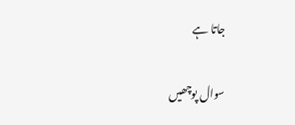جاتا ہے

سوال پوچھیں